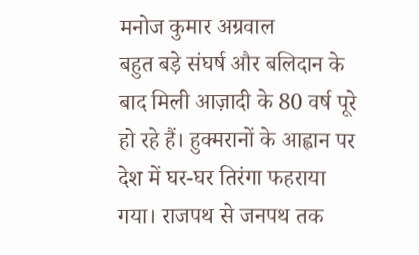मनोज कुमार अग्रवाल
बहुत बड़े संघर्ष और बलिदान के बाद मिली आज़ादी के 80 वर्ष पूरे हो रहे हैं। हुक्मरानों के आह्वान पर देश में घर-घर तिरंगा फहराया गया। राजपथ से जनपथ तक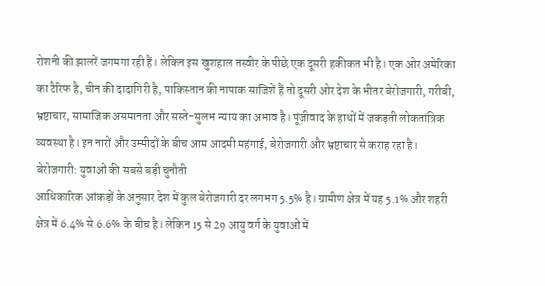रोशनी की झालरें जगमगा रही हैं। लेकिन इस खुशहाल तस्वीर के पीछे एक दूसरी हकीकत भी है। एक ओर अमेरिका का टैरिफ है, चीन की दादागिरी है, पाकिस्तान की नापाक साजिशें हैं तो दूसरी ओर देश के भीतर बेरोजगारी, गरीबी, भ्रष्टाचार, सामाजिक असमानता और सस्ते-सुलभ न्याय का अभाव है। पूंजीवाद के हाथों में जकड़ती लोकतांत्रिक व्यवस्था है। इन नारों और उम्मीदों के बीच आम आदमी महंगाई, बेरोजगारी और भ्रष्टाचार से कराह रहा है।
बेरोजगारी: युवाओं की सबसे बड़ी चुनौती
आधिकारिक आंकड़ों के अनुसार देश में कुल बेरोजगारी दर लगभग 5.5% है। ग्रामीण क्षेत्र में यह 5.1% और शहरी क्षेत्र में 6.4% से 6.6% के बीच है। लेकिन 15 से 29 आयु वर्ग के युवाओं में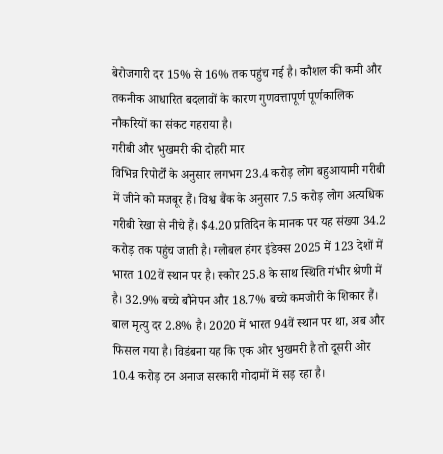बेरोजगारी दर 15% से 16% तक पहुंच गई है। कौशल की कमी और तकनीक आधारित बदलावों के कारण गुणवत्तापूर्ण पूर्णकालिक नौकरियों का संकट गहराया है।
गरीबी और भुखमरी की दोहरी मार
विभिन्न रिपोर्टों के अनुसार लगभग 23.4 करोड़ लोग बहुआयामी गरीबी में जीने को मजबूर हैं। विश्व बैंक के अनुसार 7.5 करोड़ लोग अत्यधिक गरीबी रेखा से नीचे हैं। $4.20 प्रतिदिन के मानक पर यह संख्या 34.2 करोड़ तक पहुंच जाती है। ग्लोबल हंगर इंडेक्स 2025 में 123 देशों में भारत 102वें स्थान पर है। स्कोर 25.8 के साथ स्थिति गंभीर श्रेणी में है। 32.9% बच्चे बौनेपन और 18.7% बच्चे कमजोरी के शिकार हैं। बाल मृत्यु दर 2.8% है। 2020 में भारत 94वें स्थान पर था, अब और फिसल गया है। विडंबना यह कि एक ओर भुखमरी है तो दूसरी ओर 10.4 करोड़ टन अनाज सरकारी गोदामों में सड़ रहा है।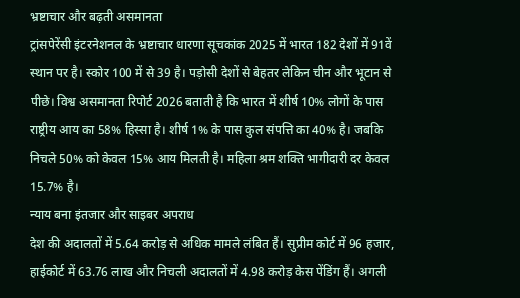भ्रष्टाचार और बढ़ती असमानता
ट्रांसपेरेंसी इंटरनेशनल के भ्रष्टाचार धारणा सूचकांक 2025 में भारत 182 देशों में 91वें स्थान पर है। स्कोर 100 में से 39 है। पड़ोसी देशों से बेहतर लेकिन चीन और भूटान से पीछे। विश्व असमानता रिपोर्ट 2026 बताती है कि भारत में शीर्ष 10% लोगों के पास राष्ट्रीय आय का 58% हिस्सा है। शीर्ष 1% के पास कुल संपत्ति का 40% है। जबकि निचले 50% को केवल 15% आय मिलती है। महिला श्रम शक्ति भागीदारी दर केवल 15.7% है।
न्याय बना इंतजार और साइबर अपराध
देश की अदालतों में 5.64 करोड़ से अधिक मामले लंबित हैं। सुप्रीम कोर्ट में 96 हजार, हाईकोर्ट में 63.76 लाख और निचली अदालतों में 4.98 करोड़ केस पेंडिंग हैं। अगली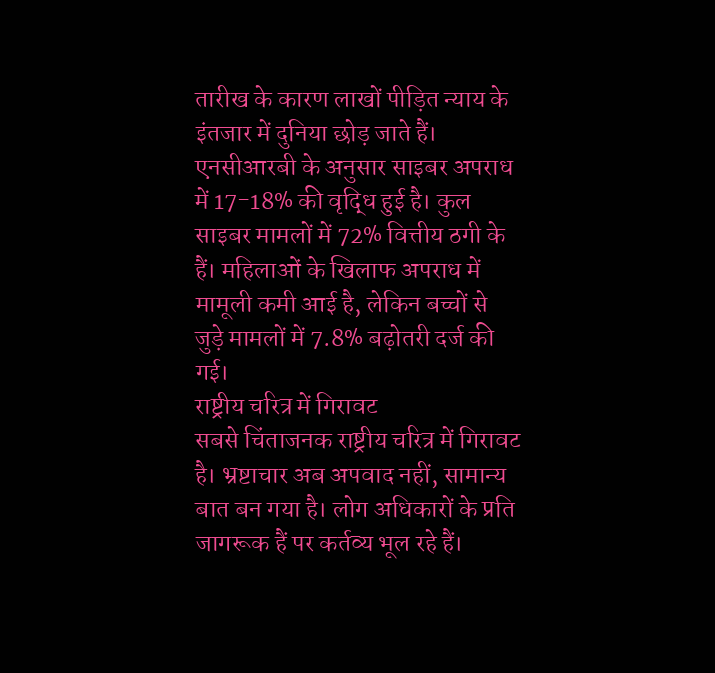तारीख के कारण लाखों पीड़ित न्याय के इंतजार में दुनिया छोड़ जाते हैं। एनसीआरबी के अनुसार साइबर अपराध में 17-18% की वृद्धि हुई है। कुल साइबर मामलों में 72% वित्तीय ठगी के हैं। महिलाओं के खिलाफ अपराध में मामूली कमी आई है, लेकिन बच्चों से जुड़े मामलों में 7.8% बढ़ोतरी दर्ज की गई।
राष्ट्रीय चरित्र में गिरावट
सबसे चिंताजनक राष्ट्रीय चरित्र में गिरावट है। भ्रष्टाचार अब अपवाद नहीं, सामान्य बात बन गया है। लोग अधिकारों के प्रति जागरूक हैं पर कर्तव्य भूल रहे हैं।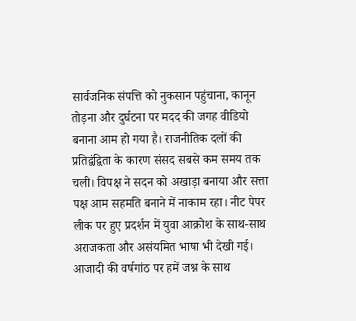सार्वजनिक संपत्ति को नुकसान पहुंचाना, कानून तोड़ना और दुर्घटना पर मदद की जगह वीडियो बनाना आम हो गया है। राजनीतिक दलों की प्रतिद्वंद्विता के कारण संसद सबसे कम समय तक चली। विपक्ष ने सदन को अखाड़ा बनाया और सत्ता पक्ष आम सहमति बनाने में नाकाम रहा। नीट पेपर लीक पर हुए प्रदर्शन में युवा आक्रोश के साथ-साथ अराजकता और असंयमित भाषा भी देखी गई। आजादी की वर्षगांठ पर हमें जश्न के साथ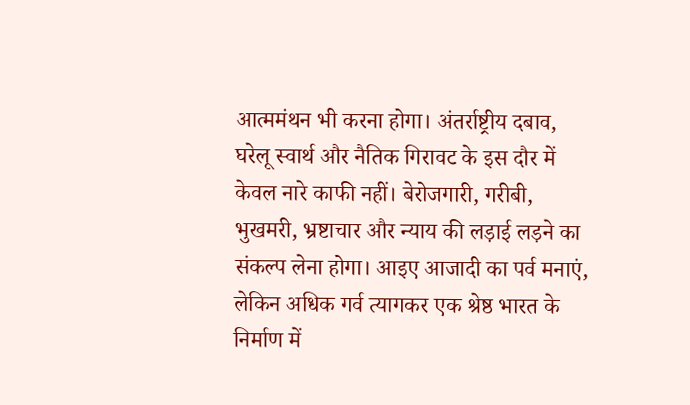आत्ममंथन भी करना होगा। अंतर्राष्ट्रीय दबाव, घरेलू स्वार्थ और नैतिक गिरावट के इस दौर में केवल नारे काफी नहीं। बेरोजगारी, गरीबी, भुखमरी, भ्रष्टाचार और न्याय की लड़ाई लड़ने का संकल्प लेना होगा। आइए आजादी का पर्व मनाएं, लेकिन अधिक गर्व त्यागकर एक श्रेष्ठ भारत के निर्माण में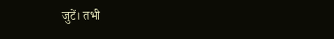जुटें। तभी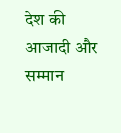देश की आजादी और सम्मान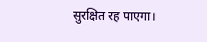सुरक्षित रह पाएगा।